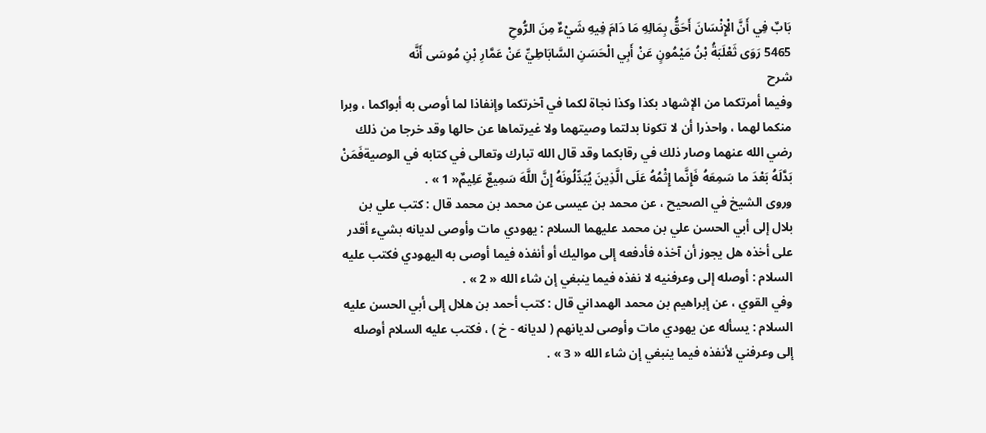بَابٌ فِي أَنَّ الْإِنْسَانَ أَحَقُّ بِمَالِهِ مَا دَامَ فِيهِ شَيْءٌ مِنَ الرُّوحِ
5465 رَوَى ثَعْلَبَةُ بْنُ مَيْمُونٍ عَنْ أَبِي الْحَسَنِ السَّابَاطِيِّ عَنْ عَمَّارِ بْنِ مُوسَى أَنَّه
شرح
وفيما أمرتكما من الإشهاد بكذا وكذا نجاة لكما في آخرتكما وإنفاذا لما أوصى به أبواكما ، وبرا منكما لهما ، واحذرا أن لا تكونا بدلتما وصيتهما ولا غيرتماها عن حالها وقد خرجا من ذلك رضي الله عنهما وصار ذلك في رقابكما وقد قال الله تبارك وتعالى في كتابه في الوصيةفَمَنْ بَدَّلَهُ بَعْدَ ما سَمِعَهُ فَإِنَّما إِثْمُهُ عَلَى الَّذِينَ يُبَدِّلُونَهُ إِنَّ اللَّهَ سَمِيعٌ عَلِيمٌ« 1 » .
وروى الشيخ في الصحيح ، عن محمد بن عيسى عن محمد بن محمد قال : كتب علي بن بلال إلى أبي الحسن علي بن محمد عليهما السلام : يهودي مات وأوصى لديانه بشيء أقدر على أخذه هل يجوز أن آخذه فأدفعه إلى مواليك أو أنفذه فيما أوصى به اليهودي فكتب عليه السلام : أوصله إلى وعرفنيه لا نفذه فيما ينبغي إن شاء الله « 2 » .
وفي القوي ، عن إبراهيم بن محمد الهمداني قال : كتب أحمد بن هلال إلى أبي الحسن عليه السلام : يسأله عن يهودي مات وأوصى لديانهم ( لديانه - خ ) ، فكتب عليه السلام أوصله إلى وعرفني لأنفذه فيما ينبغي إن شاء الله « 3 » .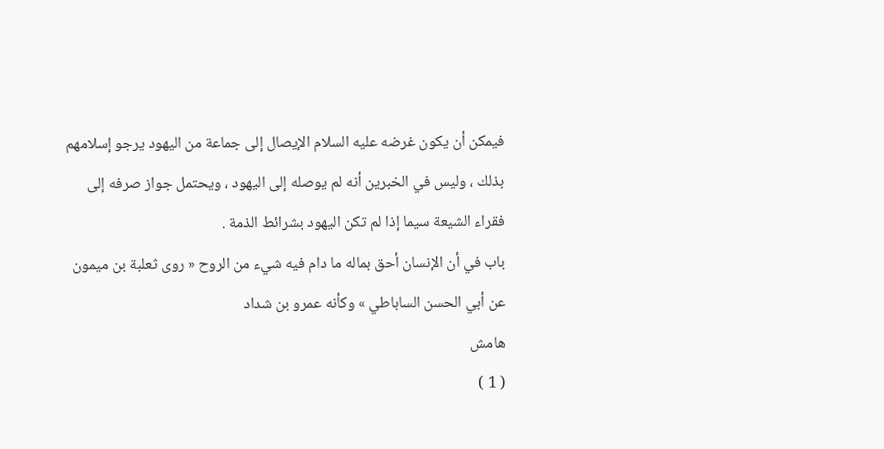فيمكن أن يكون غرضه عليه السلام الإيصال إلى جماعة من اليهود يرجو إسلامهم بذلك ، وليس في الخبرين أنه لم يوصله إلى اليهود ، ويحتمل جواز صرفه إلى فقراء الشيعة سيما إذا لم تكن اليهود بشرائط الذمة .
باب في أن الإنسان أحق بماله ما دام فيه شيء من الروح « روى ثعلبة بن ميمون عن أبي الحسن الساباطي » وكأنه عمرو بن شداد
هامش
( 1 )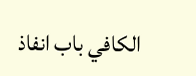الكافي باب انفاذ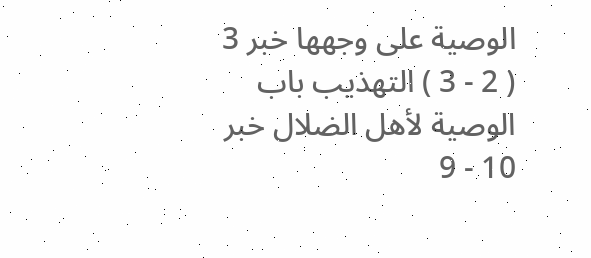الوصية على وجهها خبر 3
( 2 - 3 ) التهذيب باب الوصية لأهل الضلال خبر 10 - 9